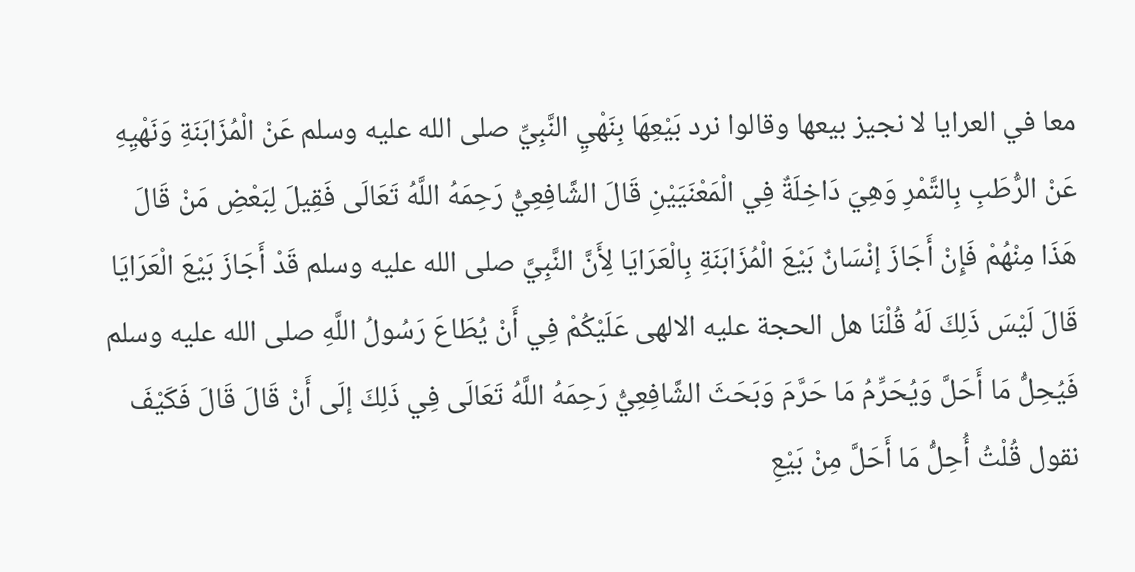معا في العرايا لا نجيز بيعها وقالوا نرد بَيْعِهَا بِنَهْيِ النَّبِيِّ صلى الله عليه وسلم عَنْ الْمُزَابَنَةِ وَنَهْيِهِ عَنْ الرُّطَبِ بِالتَّمْرِ وَهِيَ دَاخِلَةٌ فِي الْمَعْنَيَيْنِ قَالَ الشَّافِعِيُّ رَحِمَهُ اللَّهُ تَعَالَى فَقِيلَ لِبَعْضِ مَنْ قَالَ هَذَا مِنْهُمْ فَإِنْ أَجَازَ إنْسَانٌ بَيْعَ الْمُزَابَنَةِ بِالْعَرَايَا لِأَنَّ النَّبِيَّ صلى الله عليه وسلم قَدْ أَجَازَ بَيْعَ الْعَرَايَا قَالَ لَيْسَ ذَلِكَ لَهُ قُلْنَا هل الحجة عليه الالهى عَلَيْكُمْ فِي أَنْ يُطَاعَ رَسُولُ اللَّهِ صلى الله عليه وسلم فَيُحِلُّ مَا أَحَلَّ وَيُحَرِّمُ مَا حَرَّمَ وَبَحَثَ الشَّافِعِيُّ رَحِمَهُ اللَّهُ تَعَالَى فِي ذَلِكَ إلَى أَنْ قَالَ قَالَ فَكَيْفَ نقول قُلْتُ أُحِلُّ مَا أَحَلَّ مِنْ بَيْعِ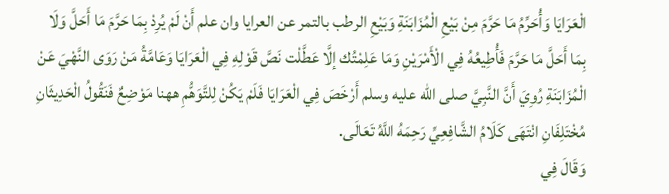الْعَرَايَا وَأُحَرِّمُ مَا حَرَّمَ مِنْ بَيْعِ الْمُزَابَنَةِ وَبَيْعِ الرطب بالتمر عن العرايا وان علم أَنْ لَمْ يُرِدْ بِمَا حَرَّمَ مَا أَحَلَّ وَلَا بِمَا أَحَلَّ مَا حَرَّمَ فَأُطِيعُهُ فِي الْأَمْرَيْنِ وَمَا عَلِمْتُك إلَّا عَطَّلْت نَصَّ قَوْلِهِ فِي الْعَرَايَا وَعَامَّةُ مَنْ رَوَى النَّهْيَ عَنْ الْمُزَابَنَةِ رُوِيَ أَنَّ النَّبِيَّ صلى الله عليه وسلم أَرْخَصَ فِي الْعَرَايَا فَلَمْ يَكُنْ لِلتَّوَهُّمِ ههنا مَوْضِعٌ فَنَقُولُ الْحَدِيثَانِ مُخْتَلِفَانِ انْتَهَى كَلَامُ الشَّافِعِيِّ رَحِمَهُ اللَّهُ تَعَالَى.
وَقَالَ فِي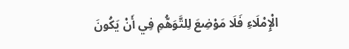الْإِمْلَاءِ فَلَا مَوْضِعَ لِلتَّوَهُّمِ فِي أَنْ يَكُونَ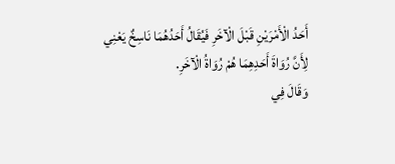أَحَدُ الْأَمْرَيْنِ قَبْلَ الْآخَرِ فَيُقَالُ أَحَدُهُمَا نَاسِخٌ يَعْنِي لِأَنَّ رُوَاةَ أَحَدِهِمَا هُمْ رُوَاةُ الْآخَرِ.
وَقَالَ فِي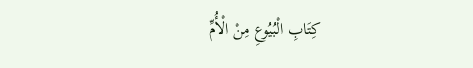كِتَابِ الْبُيُوعِ مِنْ الْأُمِّ